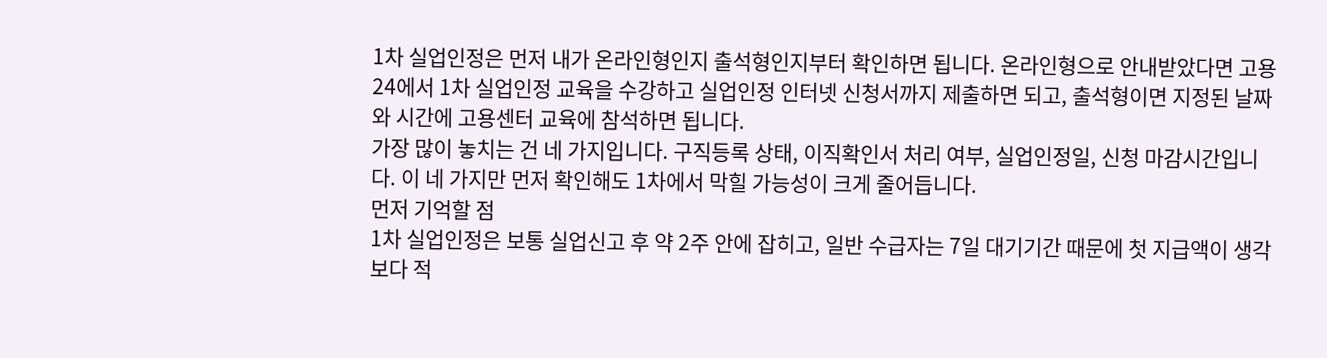1차 실업인정은 먼저 내가 온라인형인지 출석형인지부터 확인하면 됩니다. 온라인형으로 안내받았다면 고용24에서 1차 실업인정 교육을 수강하고 실업인정 인터넷 신청서까지 제출하면 되고, 출석형이면 지정된 날짜와 시간에 고용센터 교육에 참석하면 됩니다.
가장 많이 놓치는 건 네 가지입니다. 구직등록 상태, 이직확인서 처리 여부, 실업인정일, 신청 마감시간입니다. 이 네 가지만 먼저 확인해도 1차에서 막힐 가능성이 크게 줄어듭니다.
먼저 기억할 점
1차 실업인정은 보통 실업신고 후 약 2주 안에 잡히고, 일반 수급자는 7일 대기기간 때문에 첫 지급액이 생각보다 적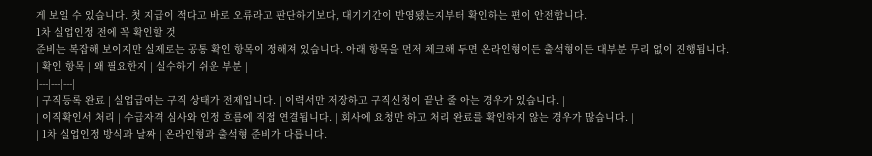게 보일 수 있습니다. 첫 지급이 적다고 바로 오류라고 판단하기보다, 대기기간이 반영됐는지부터 확인하는 편이 안전합니다.
1차 실업인정 전에 꼭 확인할 것
준비는 복잡해 보이지만 실제로는 공통 확인 항목이 정해져 있습니다. 아래 항목을 먼저 체크해 두면 온라인형이든 출석형이든 대부분 무리 없이 진행됩니다.
| 확인 항목 | 왜 필요한지 | 실수하기 쉬운 부분 |
|---|---|---|
| 구직등록 완료 | 실업급여는 구직 상태가 전제입니다. | 이력서만 저장하고 구직신청이 끝난 줄 아는 경우가 있습니다. |
| 이직확인서 처리 | 수급자격 심사와 인정 흐름에 직접 연결됩니다. | 회사에 요청만 하고 처리 완료를 확인하지 않는 경우가 많습니다. |
| 1차 실업인정 방식과 날짜 | 온라인형과 출석형 준비가 다릅니다.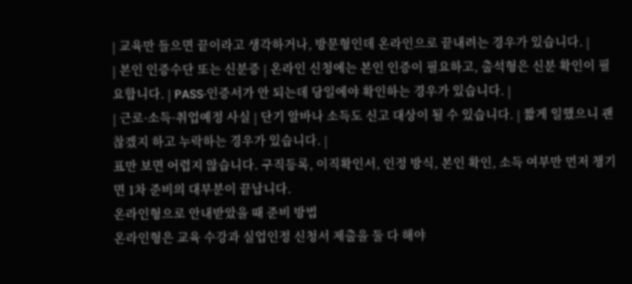| 교육만 들으면 끝이라고 생각하거나, 방문형인데 온라인으로 끝내려는 경우가 있습니다. |
| 본인 인증수단 또는 신분증 | 온라인 신청에는 본인 인증이 필요하고, 출석형은 신분 확인이 필요합니다. | PASS·인증서가 안 되는데 당일에야 확인하는 경우가 있습니다. |
| 근로·소득·취업예정 사실 | 단기 알바나 소득도 신고 대상이 될 수 있습니다. | 짧게 일했으니 괜찮겠지 하고 누락하는 경우가 있습니다. |
표만 보면 어렵지 않습니다. 구직등록, 이직확인서, 인정 방식, 본인 확인, 소득 여부만 먼저 챙기면 1차 준비의 대부분이 끝납니다.
온라인형으로 안내받았을 때 준비 방법
온라인형은 교육 수강과 실업인정 신청서 제출을 둘 다 해야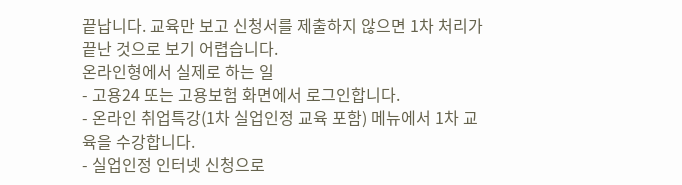끝납니다. 교육만 보고 신청서를 제출하지 않으면 1차 처리가 끝난 것으로 보기 어렵습니다.
온라인형에서 실제로 하는 일
- 고용24 또는 고용보험 화면에서 로그인합니다.
- 온라인 취업특강(1차 실업인정 교육 포함) 메뉴에서 1차 교육을 수강합니다.
- 실업인정 인터넷 신청으로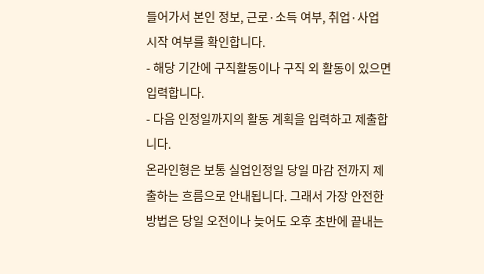들어가서 본인 정보, 근로·소득 여부, 취업·사업 시작 여부를 확인합니다.
- 해당 기간에 구직활동이나 구직 외 활동이 있으면 입력합니다.
- 다음 인정일까지의 활동 계획을 입력하고 제출합니다.
온라인형은 보통 실업인정일 당일 마감 전까지 제출하는 흐름으로 안내됩니다. 그래서 가장 안전한 방법은 당일 오전이나 늦어도 오후 초반에 끝내는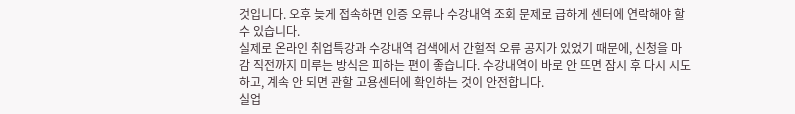것입니다. 오후 늦게 접속하면 인증 오류나 수강내역 조회 문제로 급하게 센터에 연락해야 할 수 있습니다.
실제로 온라인 취업특강과 수강내역 검색에서 간헐적 오류 공지가 있었기 때문에, 신청을 마감 직전까지 미루는 방식은 피하는 편이 좋습니다. 수강내역이 바로 안 뜨면 잠시 후 다시 시도하고, 계속 안 되면 관할 고용센터에 확인하는 것이 안전합니다.
실업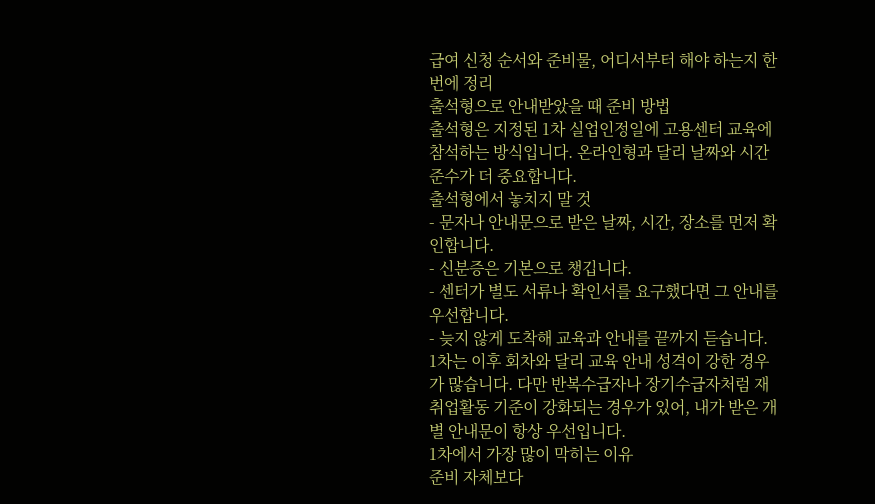급여 신청 순서와 준비물, 어디서부터 해야 하는지 한 번에 정리
출석형으로 안내받았을 때 준비 방법
출석형은 지정된 1차 실업인정일에 고용센터 교육에 참석하는 방식입니다. 온라인형과 달리 날짜와 시간 준수가 더 중요합니다.
출석형에서 놓치지 말 것
- 문자나 안내문으로 받은 날짜, 시간, 장소를 먼저 확인합니다.
- 신분증은 기본으로 챙깁니다.
- 센터가 별도 서류나 확인서를 요구했다면 그 안내를 우선합니다.
- 늦지 않게 도착해 교육과 안내를 끝까지 듣습니다.
1차는 이후 회차와 달리 교육 안내 성격이 강한 경우가 많습니다. 다만 반복수급자나 장기수급자처럼 재취업활동 기준이 강화되는 경우가 있어, 내가 받은 개별 안내문이 항상 우선입니다.
1차에서 가장 많이 막히는 이유
준비 자체보다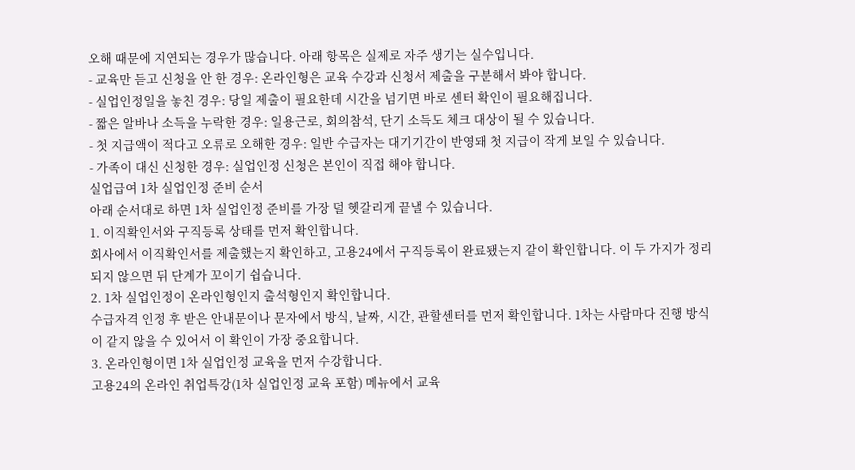오해 때문에 지연되는 경우가 많습니다. 아래 항목은 실제로 자주 생기는 실수입니다.
- 교육만 듣고 신청을 안 한 경우: 온라인형은 교육 수강과 신청서 제출을 구분해서 봐야 합니다.
- 실업인정일을 놓친 경우: 당일 제출이 필요한데 시간을 넘기면 바로 센터 확인이 필요해집니다.
- 짧은 알바나 소득을 누락한 경우: 일용근로, 회의참석, 단기 소득도 체크 대상이 될 수 있습니다.
- 첫 지급액이 적다고 오류로 오해한 경우: 일반 수급자는 대기기간이 반영돼 첫 지급이 작게 보일 수 있습니다.
- 가족이 대신 신청한 경우: 실업인정 신청은 본인이 직접 해야 합니다.
실업급여 1차 실업인정 준비 순서
아래 순서대로 하면 1차 실업인정 준비를 가장 덜 헷갈리게 끝낼 수 있습니다.
1. 이직확인서와 구직등록 상태를 먼저 확인합니다.
회사에서 이직확인서를 제출했는지 확인하고, 고용24에서 구직등록이 완료됐는지 같이 확인합니다. 이 두 가지가 정리되지 않으면 뒤 단계가 꼬이기 쉽습니다.
2. 1차 실업인정이 온라인형인지 출석형인지 확인합니다.
수급자격 인정 후 받은 안내문이나 문자에서 방식, 날짜, 시간, 관할센터를 먼저 확인합니다. 1차는 사람마다 진행 방식이 같지 않을 수 있어서 이 확인이 가장 중요합니다.
3. 온라인형이면 1차 실업인정 교육을 먼저 수강합니다.
고용24의 온라인 취업특강(1차 실업인정 교육 포함) 메뉴에서 교육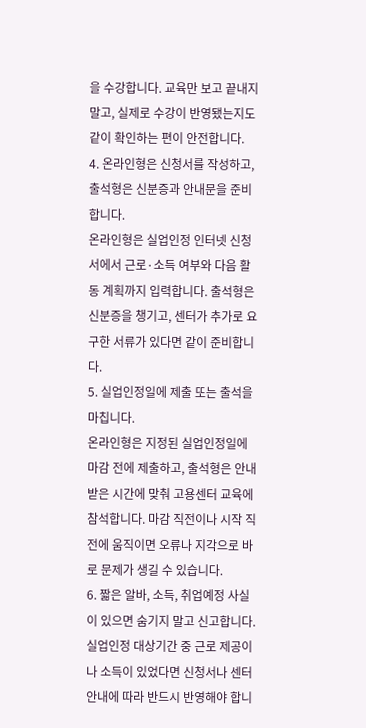을 수강합니다. 교육만 보고 끝내지 말고, 실제로 수강이 반영됐는지도 같이 확인하는 편이 안전합니다.
4. 온라인형은 신청서를 작성하고, 출석형은 신분증과 안내문을 준비합니다.
온라인형은 실업인정 인터넷 신청서에서 근로·소득 여부와 다음 활동 계획까지 입력합니다. 출석형은 신분증을 챙기고, 센터가 추가로 요구한 서류가 있다면 같이 준비합니다.
5. 실업인정일에 제출 또는 출석을 마칩니다.
온라인형은 지정된 실업인정일에 마감 전에 제출하고, 출석형은 안내받은 시간에 맞춰 고용센터 교육에 참석합니다. 마감 직전이나 시작 직전에 움직이면 오류나 지각으로 바로 문제가 생길 수 있습니다.
6. 짧은 알바, 소득, 취업예정 사실이 있으면 숨기지 말고 신고합니다.
실업인정 대상기간 중 근로 제공이나 소득이 있었다면 신청서나 센터 안내에 따라 반드시 반영해야 합니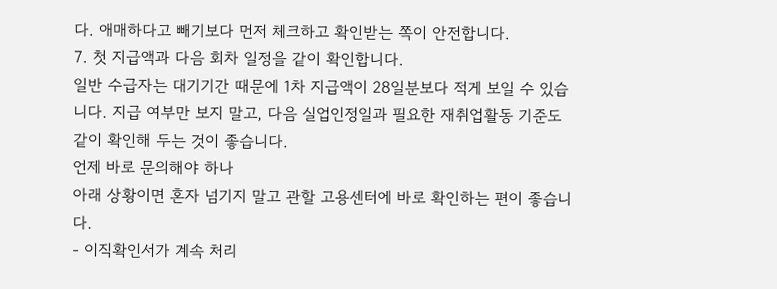다. 애매하다고 빼기보다 먼저 체크하고 확인받는 쪽이 안전합니다.
7. 첫 지급액과 다음 회차 일정을 같이 확인합니다.
일반 수급자는 대기기간 때문에 1차 지급액이 28일분보다 적게 보일 수 있습니다. 지급 여부만 보지 말고, 다음 실업인정일과 필요한 재취업활동 기준도 같이 확인해 두는 것이 좋습니다.
언제 바로 문의해야 하나
아래 상황이면 혼자 넘기지 말고 관할 고용센터에 바로 확인하는 편이 좋습니다.
- 이직확인서가 계속 처리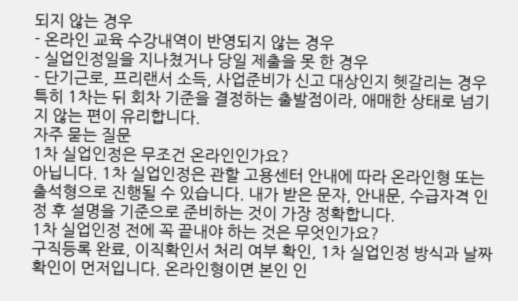되지 않는 경우
- 온라인 교육 수강내역이 반영되지 않는 경우
- 실업인정일을 지나쳤거나 당일 제출을 못 한 경우
- 단기근로, 프리랜서 소득, 사업준비가 신고 대상인지 헷갈리는 경우
특히 1차는 뒤 회차 기준을 결정하는 출발점이라, 애매한 상태로 넘기지 않는 편이 유리합니다.
자주 묻는 질문
1차 실업인정은 무조건 온라인인가요?
아닙니다. 1차 실업인정은 관할 고용센터 안내에 따라 온라인형 또는 출석형으로 진행될 수 있습니다. 내가 받은 문자, 안내문, 수급자격 인정 후 설명을 기준으로 준비하는 것이 가장 정확합니다.
1차 실업인정 전에 꼭 끝내야 하는 것은 무엇인가요?
구직등록 완료, 이직확인서 처리 여부 확인, 1차 실업인정 방식과 날짜 확인이 먼저입니다. 온라인형이면 본인 인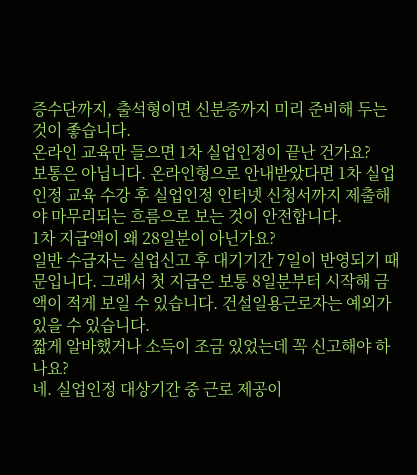증수단까지, 출석형이면 신분증까지 미리 준비해 두는 것이 좋습니다.
온라인 교육만 들으면 1차 실업인정이 끝난 건가요?
보통은 아닙니다. 온라인형으로 안내받았다면 1차 실업인정 교육 수강 후 실업인정 인터넷 신청서까지 제출해야 마무리되는 흐름으로 보는 것이 안전합니다.
1차 지급액이 왜 28일분이 아닌가요?
일반 수급자는 실업신고 후 대기기간 7일이 반영되기 때문입니다. 그래서 첫 지급은 보통 8일분부터 시작해 금액이 적게 보일 수 있습니다. 건설일용근로자는 예외가 있을 수 있습니다.
짧게 알바했거나 소득이 조금 있었는데 꼭 신고해야 하나요?
네. 실업인정 대상기간 중 근로 제공이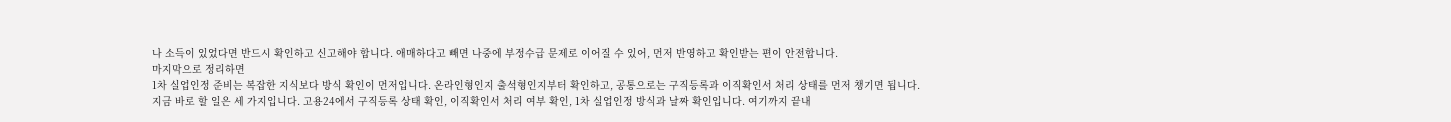나 소득이 있었다면 반드시 확인하고 신고해야 합니다. 애매하다고 빼면 나중에 부정수급 문제로 이어질 수 있어, 먼저 반영하고 확인받는 편이 안전합니다.
마지막으로 정리하면
1차 실업인정 준비는 복잡한 지식보다 방식 확인이 먼저입니다. 온라인형인지 출석형인지부터 확인하고, 공통으로는 구직등록과 이직확인서 처리 상태를 먼저 챙기면 됩니다.
지금 바로 할 일은 세 가지입니다. 고용24에서 구직등록 상태 확인, 이직확인서 처리 여부 확인, 1차 실업인정 방식과 날짜 확인입니다. 여기까지 끝내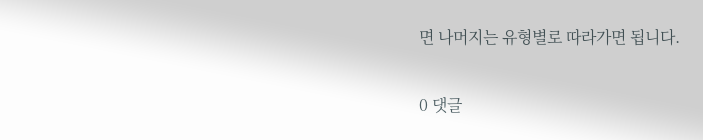면 나머지는 유형별로 따라가면 됩니다.

0 댓글